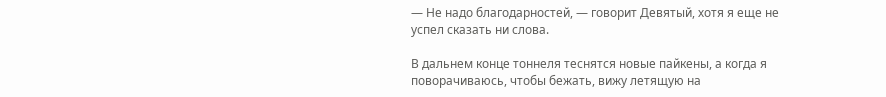— Не надо благодарностей, — говорит Девятый, хотя я еще не успел сказать ни слова.

В дальнем конце тоннеля теснятся новые пайкены, а когда я поворачиваюсь, чтобы бежать, вижу летящую на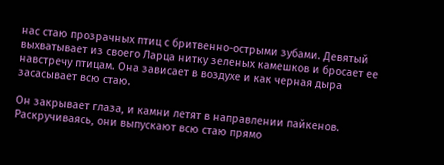нас стаю прозрачных птиц с бритвенно-острыми зубами. Девятый выхватывает из своего Ларца нитку зеленых камешков и бросает ее навстречу птицам. Она зависает в воздухе и как черная дыра засасывает всю стаю.

Он закрывает глаза, и камни летят в направлении пайкенов. Раскручиваясь, они выпускают всю стаю прямо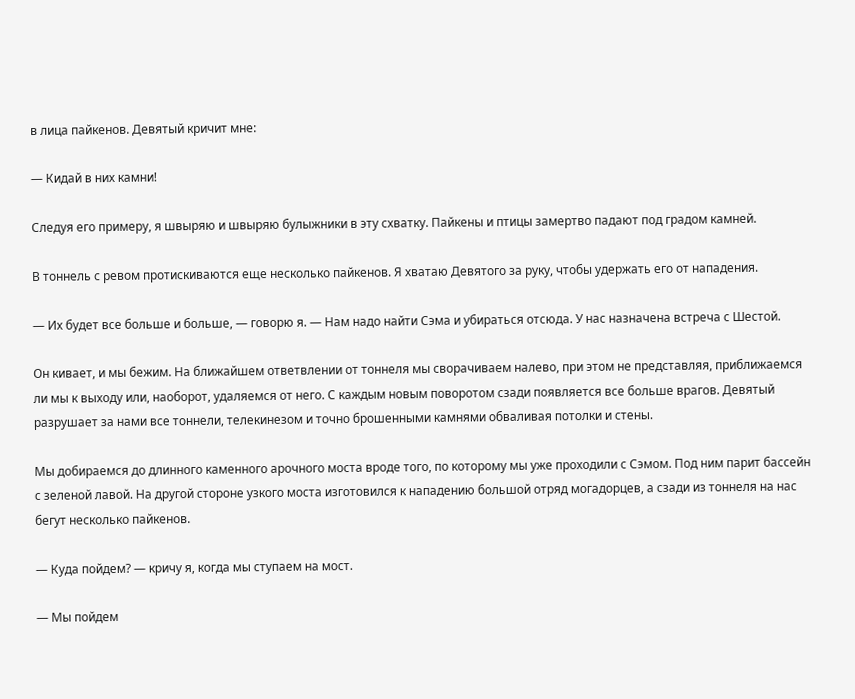в лица пайкенов. Девятый кричит мне:

— Кидай в них камни!

Следуя его примеру, я швыряю и швыряю булыжники в эту схватку. Пайкены и птицы замертво падают под градом камней.

В тоннель с ревом протискиваются еще несколько пайкенов. Я хватаю Девятого за руку, чтобы удержать его от нападения.

— Их будет все больше и больше, — говорю я. — Нам надо найти Сэма и убираться отсюда. У нас назначена встреча с Шестой.

Он кивает, и мы бежим. На ближайшем ответвлении от тоннеля мы сворачиваем налево, при этом не представляя, приближаемся ли мы к выходу или, наоборот, удаляемся от него. С каждым новым поворотом сзади появляется все больше врагов. Девятый разрушает за нами все тоннели, телекинезом и точно брошенными камнями обваливая потолки и стены.

Мы добираемся до длинного каменного арочного моста вроде того, по которому мы уже проходили с Сэмом. Под ним парит бассейн с зеленой лавой. На другой стороне узкого моста изготовился к нападению большой отряд могадорцев, а сзади из тоннеля на нас бегут несколько пайкенов.

— Куда пойдем? — кричу я, когда мы ступаем на мост.

— Мы пойдем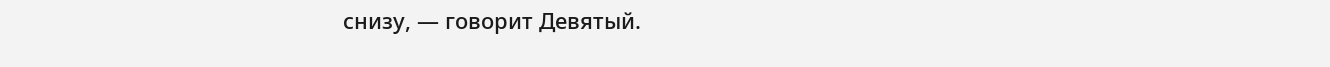снизу, — говорит Девятый.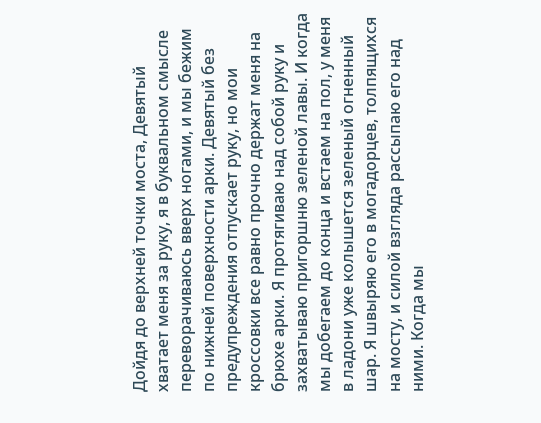Дойдя до верхней точки моста, Девятый хватает меня за руку, я в буквальном смысле переворачиваюсь вверх ногами, и мы бежим по нижней поверхности арки. Девятый без предупреждения отпускает руку, но мои кроссовки все равно прочно держат меня на брюхе арки. Я протягиваю над собой руку и захватываю пригоршню зеленой лавы. И когда мы добегаем до конца и встаем на пол, у меня в ладони уже колышется зеленый огненный шар. Я швыряю его в могадорцев, толпящихся на мосту, и силой взгляда рассыпаю его над ними. Когда мы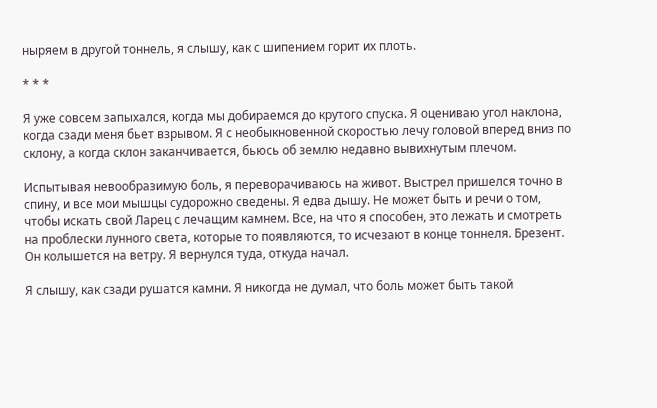ныряем в другой тоннель, я слышу, как с шипением горит их плоть.

* * *

Я уже совсем запыхался, когда мы добираемся до крутого спуска. Я оцениваю угол наклона, когда сзади меня бьет взрывом. Я с необыкновенной скоростью лечу головой вперед вниз по склону, а когда склон заканчивается, бьюсь об землю недавно вывихнутым плечом.

Испытывая невообразимую боль, я переворачиваюсь на живот. Выстрел пришелся точно в спину, и все мои мышцы судорожно сведены. Я едва дышу. Не может быть и речи о том, чтобы искать свой Ларец с лечащим камнем. Все, на что я способен, это лежать и смотреть на проблески лунного света, которые то появляются, то исчезают в конце тоннеля. Брезент. Он колышется на ветру. Я вернулся туда, откуда начал.

Я слышу, как сзади рушатся камни. Я никогда не думал, что боль может быть такой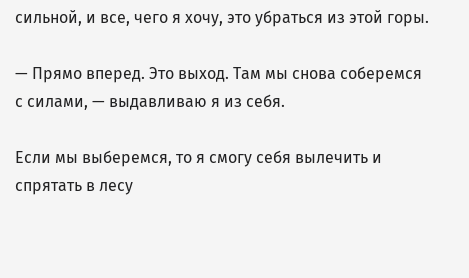сильной, и все, чего я хочу, это убраться из этой горы.

— Прямо вперед. Это выход. Там мы снова соберемся с силами, — выдавливаю я из себя.

Если мы выберемся, то я смогу себя вылечить и спрятать в лесу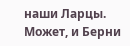наши Ларцы. Может, и Берни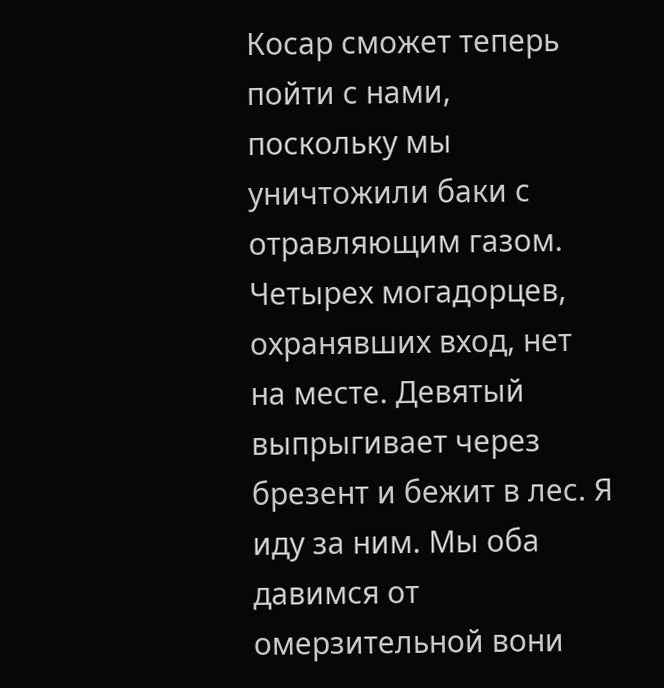Косар сможет теперь пойти с нами, поскольку мы уничтожили баки с отравляющим газом. Четырех могадорцев, охранявших вход, нет на месте. Девятый выпрыгивает через брезент и бежит в лес. Я иду за ним. Мы оба давимся от омерзительной вони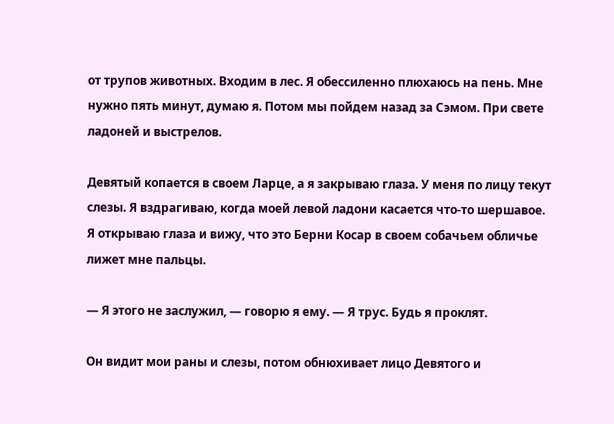от трупов животных. Входим в лес. Я обессиленно плюхаюсь на пень. Мне нужно пять минут, думаю я. Потом мы пойдем назад за Сэмом. При свете ладоней и выстрелов.

Девятый копается в своем Ларце, а я закрываю глаза. У меня по лицу текут слезы. Я вздрагиваю, когда моей левой ладони касается что-то шершавое. Я открываю глаза и вижу, что это Берни Косар в своем собачьем обличье лижет мне пальцы.

— Я этого не заслужил, — говорю я ему. — Я трус. Будь я проклят.

Он видит мои раны и слезы, потом обнюхивает лицо Девятого и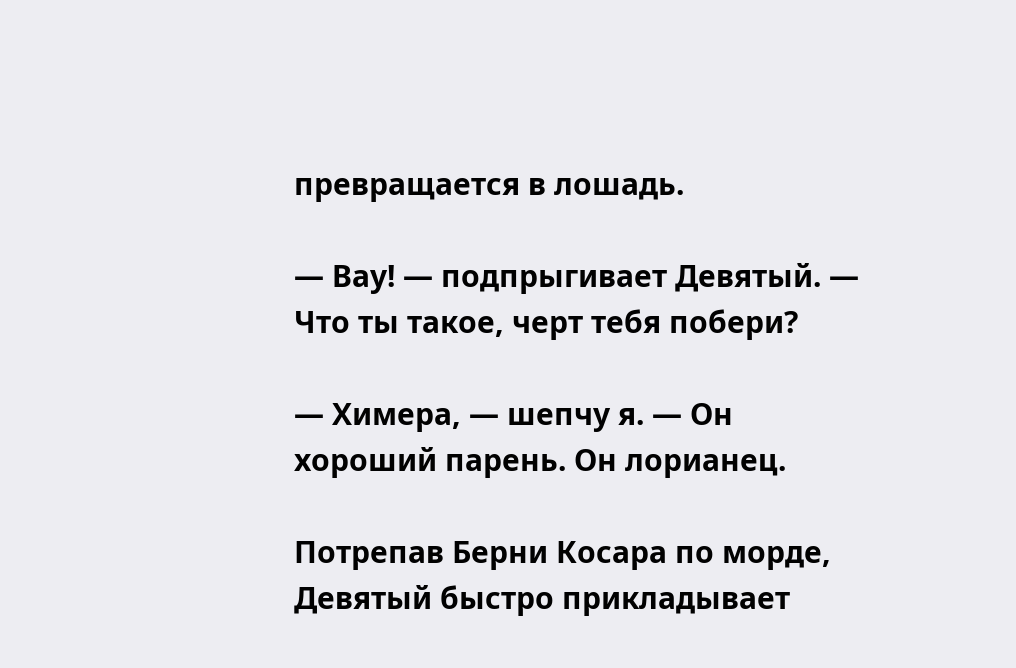превращается в лошадь.

— Вау! — подпрыгивает Девятый. — Что ты такое, черт тебя побери?

— Химера, — шепчу я. — Он хороший парень. Он лорианец.

Потрепав Берни Косара по морде, Девятый быстро прикладывает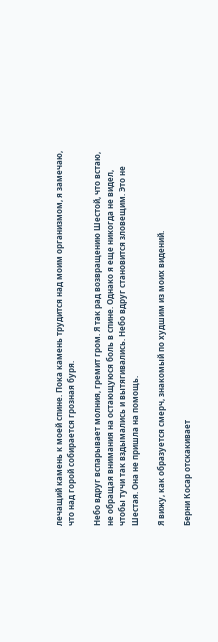лечащий камень к моей спине. Пока камень трудится над моим организмом, я замечаю, что над горой собирается грозная буря.

Небо вдруг вспарывает молния, гремит гром. Я так рад возвращению Шестой, что встаю, не обращая внимания на остающуюся боль в спине. Однако я еще никогда не видел, чтобы тучи так вздымались и вытягивались. Небо вдруг становится зловещим. Это не Шестая. Она не пришла на помощь.

Я вижу, как образуется смерч, знакомый по худшим из моих видений.

Берни Косар отскакивает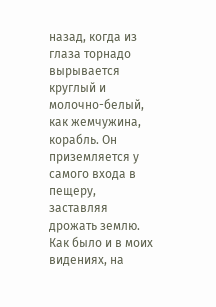назад, когда из глаза торнадо вырывается круглый и молочно-белый, как жемчужина, корабль. Он приземляется у самого входа в пещеру, заставляя дрожать землю. Как было и в моих видениях, на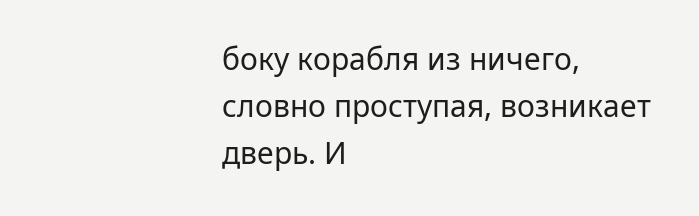боку корабля из ничего, словно проступая, возникает дверь. И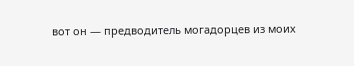вот он — предводитель могадорцев из моих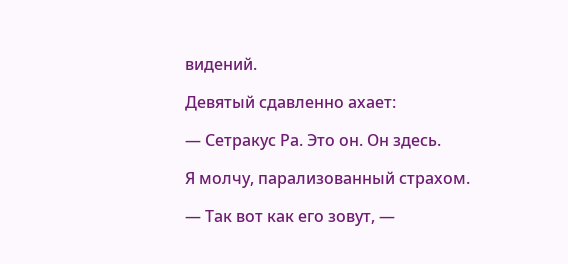видений.

Девятый сдавленно ахает:

— Сетракус Ра. Это он. Он здесь.

Я молчу, парализованный страхом.

— Так вот как его зовут, —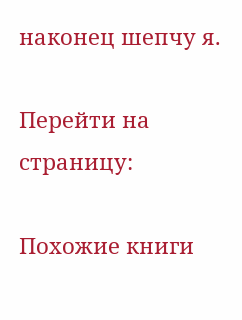наконец шепчу я.

Перейти на страницу:

Похожие книги